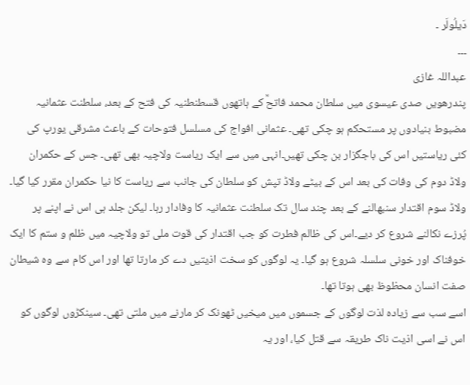دَیلُولَر ۔
۔۔۔
عبداللہ غازی
پندرھویں صدی عیسوی میں سلطان محمد فاتحؒ کے ہاتھوں قسطنطنیہ کی فتح کے بعد، سلطنت عثمانیہ مضبوط بنیادوں پر مستحکم ہو چکی تھی۔ عثمانی افواج کی مسلسل فتوحات کے باعث مشرقی یورپ کی کئی ریاستیں اس کی باجگزار بن چکی تھیں۔انہی میں سے ایک ریاست ولاچیہ بھی تھی۔ جس کے حکمران ولاڈ دوم کی وفات کی بعد اس کے بیٹے ولاڈ تپش کو سلطان کی جانب سے ریاست کا نیا حکمران مقرر کیا گیا۔
ولاڈ سوم اقتدار سنبھالنے کے بعد چند سال تک سلطنت عثمانیہ کا وفادار رہا۔ لیکن جلد ہی اس نے اپنے پر پُرزے نکالنے شروع کر دیے۔اس کی ظالم فطرت کو جب اقتدار کی قوت ملی تو ولاچیہ میں ظلم و ستم کا ایک خوفناک اور خونی سلسلہ شروع ہو گیا۔ یہ لوگوں کو سخت اذیتیں دے کر مارتا تھا اور اس کام سے وہ شیطان صفت انسان محظوظ بھی ہوتا تھا۔
اسے سب سے زیادہ لذت لوگوں کے جسموں میں میخیں ٹھونک کر مارنے میں ملتی تھی۔ سینکڑوں لوگوں کو اس نے اسی اذیت ناک طریقہ سے قتل کیا، اور یہ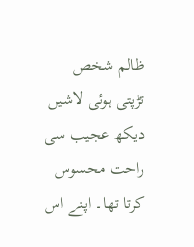ظالم شخص تڑپتی ہوئی لاشیں دیکھ عجیب سی راحت محسوس کرتا تھا۔ اپنے اس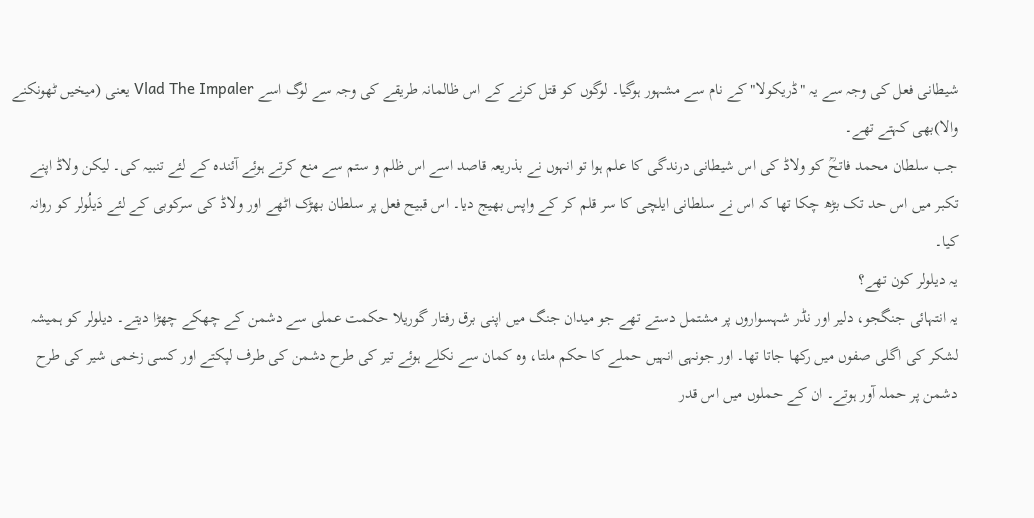شیطانی فعل کی وجہ سے یہ "ڈریکولا" کے نام سے مشہور ہوگیا۔ لوگوں کو قتل کرنے کے اس ظالمانہ طریقے کی وجہ سے لوگ اسے Vlad The Impaler یعنی (میخیں ٹھونکنے والا)بھی کہتے تھے۔
جب سلطان محمد فاتحؒ کو ولاڈ کی اس شیطانی درندگی کا علم ہوا تو انہوں نے بذریعہ قاصد اسے اس ظلم و ستم سے منع کرتے ہوئے آئندہ کے لئے تنبیہ کی۔ لیکن ولاڈ اپنے تکبر میں اس حد تک بڑھ چکا تھا کہ اس نے سلطانی ایلچی کا سر قلم کر کے واپس بھیج دیا۔ اس قبیح فعل پر سلطان بھڑک اٹھے اور ولاڈ کی سرکوبی کے لئے دَیلُولر کو روانہ کیا۔
یہ دیلولر کون تھے؟
یہ انتہائی جنگجو، دلیر اور نڈر شہسواروں پر مشتمل دستے تھے جو میدان جنگ میں اپنی برق رفتار گوریلا حکمت عملی سے دشمن کے چھکے چھڑا دیتے۔ دیلولر کو ہمیشہ لشکر کی اگلی صفوں میں رکھا جاتا تھا۔ اور جونہی انہیں حملے کا حکم ملتا، وہ کمان سے نکلے ہوئے تیر کی طرح دشمن کی طرف لپکتے اور کسی زخمی شیر کی طرح دشمن پر حملہ آور ہوتے۔ ان کے حملوں میں اس قدر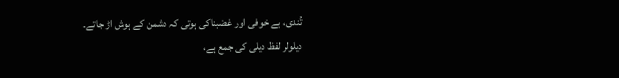تُندی، بے خوفی اور غضبناکی ہوتی کہ دشمن کے ہوش اڑ جاتے۔
دیلولر لفظ دیلی کی جمع ہے،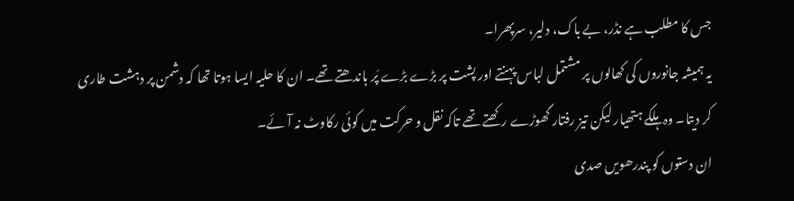جس کا مطلب ہے نڈر، بے باک، دلیر، سرپھرا۔
یہ ہمیشہ جانوروں کی کھالوں پر مشتمل لباس پہنتے اور پشت پر بڑے بڑے پَر باندھتے تھے۔ ان کا حلیہ ایسا ہوتا تھا کہ دشمن پر دہشت طاری کر دیتا۔ وہ ہلکے ہتھیار لیکن تیز رفتار گھوڑے رکھتے تھے تاکہ نقل و حرکت میں کوئی رکاوٹ نہ آئے۔
ان دستوں کو پندرھویں صدی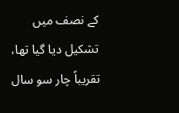کے نصف میں تشکیل دیا گیا تھا، تقریباً چار سو سال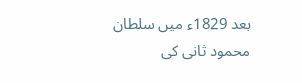بعد 1829ء میں سلطان محمود ثانی کی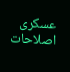عسکری اصلاحات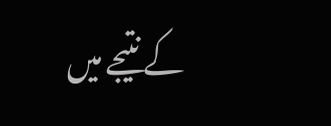کے نتیجے میں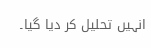انہیں تحلیل کر دیا گیا۔